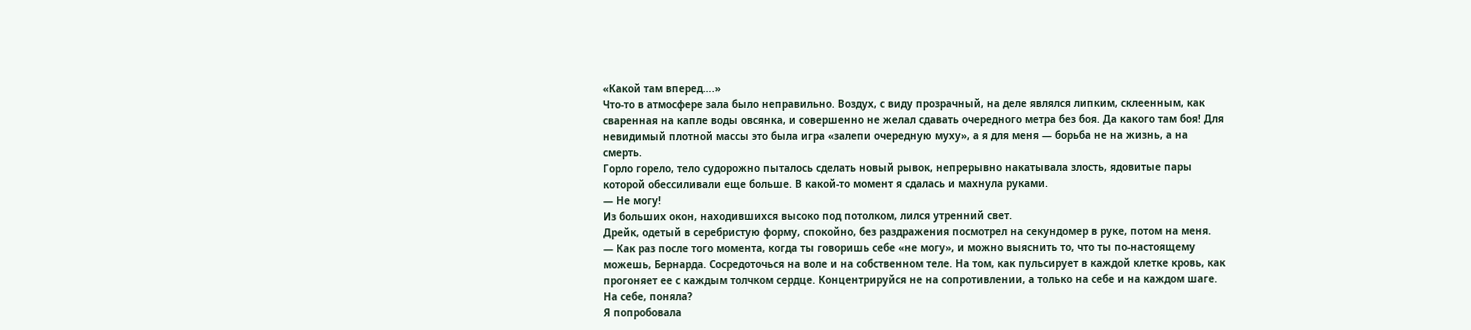«Какой там вперед….»
Что-то в атмосфере зала было неправильно. Воздух, с виду прозрачный, на деле являлся липким, склеенным, как сваренная на капле воды овсянка, и совершенно не желал сдавать очередного метра без боя. Да какого там боя! Для невидимый плотной массы это была игра «залепи очередную муху», а я для меня — борьба не на жизнь, а на смерть.
Горло горело, тело судорожно пыталось сделать новый рывок, непрерывно накатывала злость, ядовитые пары которой обессиливали еще больше. В какой-то момент я сдалась и махнула руками.
— Не могу!
Из больших окон, находившихся высоко под потолком, лился утренний свет.
Дрейк, одетый в серебристую форму, спокойно, без раздражения посмотрел на секундомер в руке, потом на меня.
— Как раз после того момента, когда ты говоришь себе «не могу», и можно выяснить то, что ты по-настоящему можешь, Бернарда. Сосредоточься на воле и на собственном теле. На том, как пульсирует в каждой клетке кровь, как прогоняет ее с каждым толчком сердце. Концентрируйся не на сопротивлении, а только на себе и на каждом шаге. На себе, поняла?
Я попробовала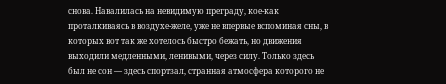снова. Навалилась на невидимую преграду, кое-как проталкиваясь в воздухе-желе, уже не впервые вспоминая сны, в которых вот так же хотелось быстро бежать, но движения выходили медленными, ленивыми, через силу. Только здесь был не сон — здесь спортзал, странная атмосфера которого не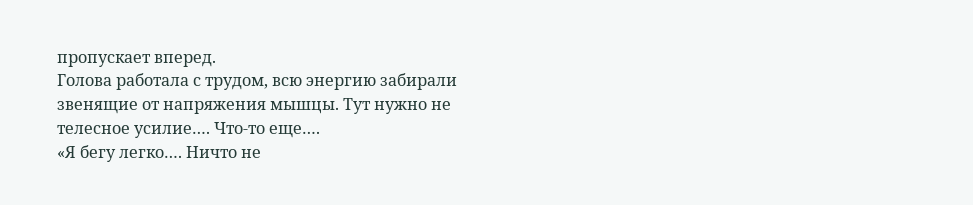пропускает вперед.
Голова работала с трудом, всю энергию забирали звенящие от напряжения мышцы. Тут нужно не телесное усилие…. Что-то еще….
«Я бегу легко…. Ничто не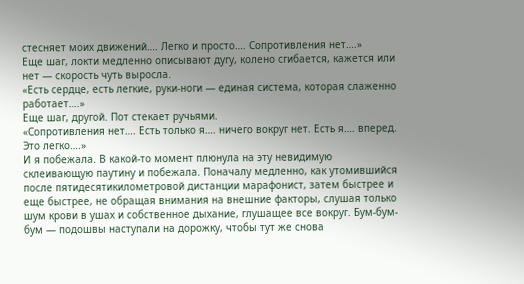стесняет моих движений…. Легко и просто…. Сопротивления нет….»
Еще шаг, локти медленно описывают дугу, колено сгибается, кажется или нет — скорость чуть выросла.
«Есть сердце, есть легкие, руки-ноги — единая система, которая слаженно работает….»
Еще шаг, другой. Пот стекает ручьями.
«Сопротивления нет…. Есть только я…. ничего вокруг нет. Есть я…. вперед. Это легко….»
И я побежала. В какой-то момент плюнула на эту невидимую склеивающую паутину и побежала. Поначалу медленно, как утомившийся после пятидесятикилометровой дистанции марафонист, затем быстрее и еще быстрее, не обращая внимания на внешние факторы, слушая только шум крови в ушах и собственное дыхание, глушащее все вокруг. Бум-бум-бум — подошвы наступали на дорожку, чтобы тут же снова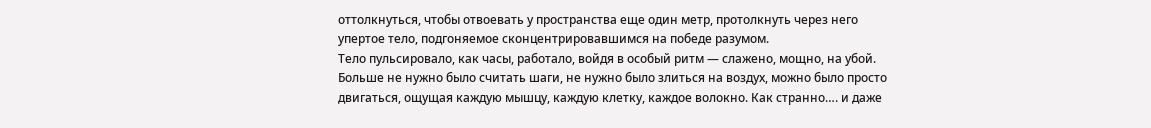оттолкнуться, чтобы отвоевать у пространства еще один метр, протолкнуть через него упертое тело, подгоняемое сконцентрировавшимся на победе разумом.
Тело пульсировало, как часы, работало, войдя в особый ритм — слажено, мощно, на убой. Больше не нужно было считать шаги, не нужно было злиться на воздух, можно было просто двигаться, ощущая каждую мышцу, каждую клетку, каждое волокно. Как странно…. и даже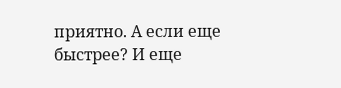приятно. А если еще быстрее? И еще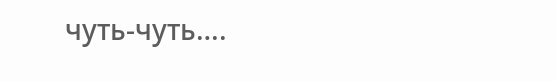чуть-чуть….